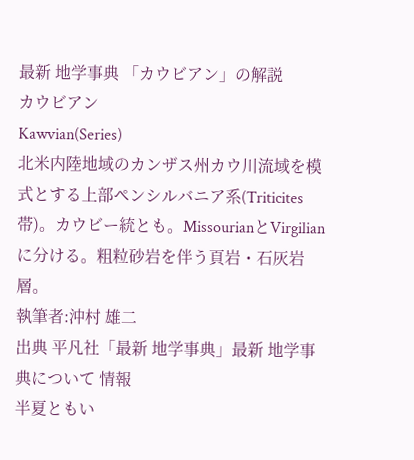最新 地学事典 「カウビアン」の解説
カウビアン
Kawvian(Series)
北米内陸地域のカンザス州カウ川流域を模式とする上部ペンシルバニア系(Triticites帯)。カウビー統とも。MissourianとVirgilianに分ける。粗粒砂岩を伴う頁岩・石灰岩層。
執筆者:沖村 雄二
出典 平凡社「最新 地学事典」最新 地学事典について 情報
半夏ともい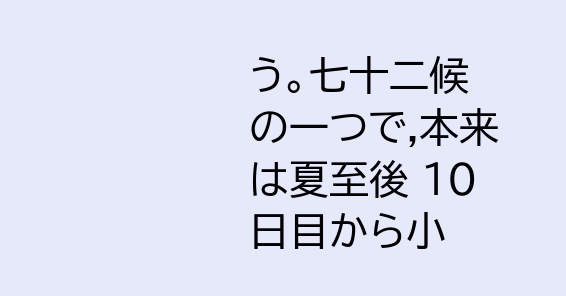う。七十二候の一つで,本来は夏至後 10日目から小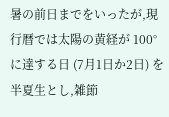暑の前日までをいったが,現行暦では太陽の黄経が 100°に達する日 (7月1日か2日) を半夏生とし,雑節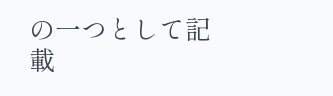の一つとして記載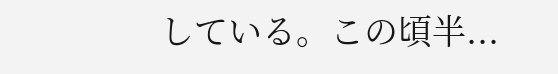している。この頃半...